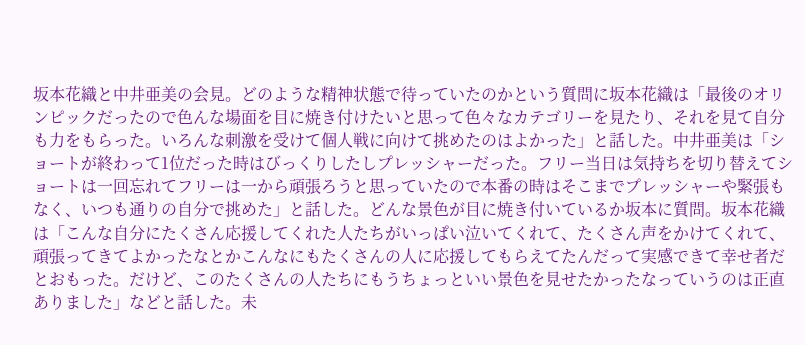坂本花織と中井亜美の会見。どのような精神状態で待っていたのかという質問に坂本花織は「最後のオリンピックだったので色んな場面を目に焼き付けたいと思って色々なカテゴリーを見たり、それを見て自分も力をもらった。いろんな刺激を受けて個人戦に向けて挑めたのはよかった」と話した。中井亜美は「ショートが終わって1位だった時はびっくりしたしプレッシャーだった。フリー当日は気持ちを切り替えてショートは一回忘れてフリーは一から頑張ろうと思っていたので本番の時はそこまでプレッシャーや緊張もなく、いつも通りの自分で挑めた」と話した。どんな景色が目に焼き付いているか坂本に質問。坂本花織は「こんな自分にたくさん応援してくれた人たちがいっぱい泣いてくれて、たくさん声をかけてくれて、頑張ってきてよかったなとかこんなにもたくさんの人に応援してもらえてたんだって実感できて幸せ者だとおもった。だけど、このたくさんの人たちにもうちょっといい景色を見せたかったなっていうのは正直ありました」などと話した。未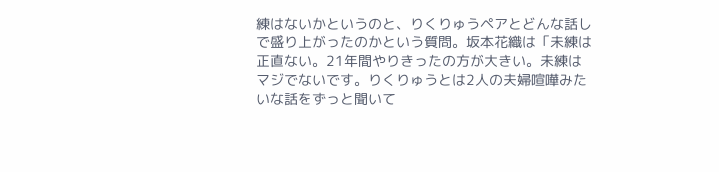練はないかというのと、りくりゅうペアとどんな話しで盛り上がったのかという質問。坂本花織は「未練は正直ない。21年間やりきったの方が大きい。未練はマジでないです。りくりゅうとは2人の夫婦喧嘩みたいな話をずっと聞いて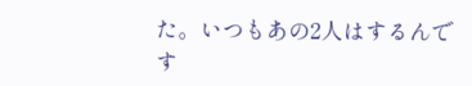た。いつもあの2人はするんです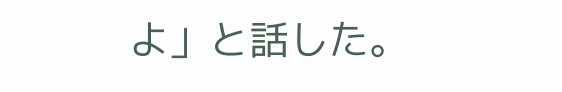よ」と話した。